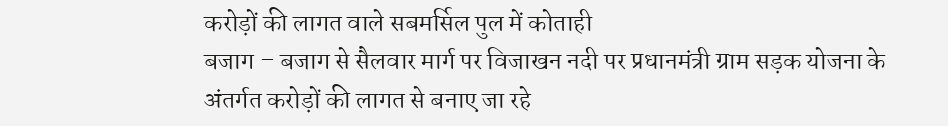करोड़ों की लागत वाले सबमर्सिल पुल में कोताही
बजाग – बजाग से सैलवार मार्ग पर विजाखन नदी पर प्रधानमंत्री ग्राम सड़क योजना के अंतर्गत करोड़ों की लागत से बनाए जा रहे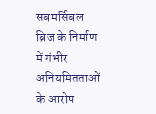सबमर्सिबल ब्रिज के निर्माण में गंभीर अनियमितताओं के आरोप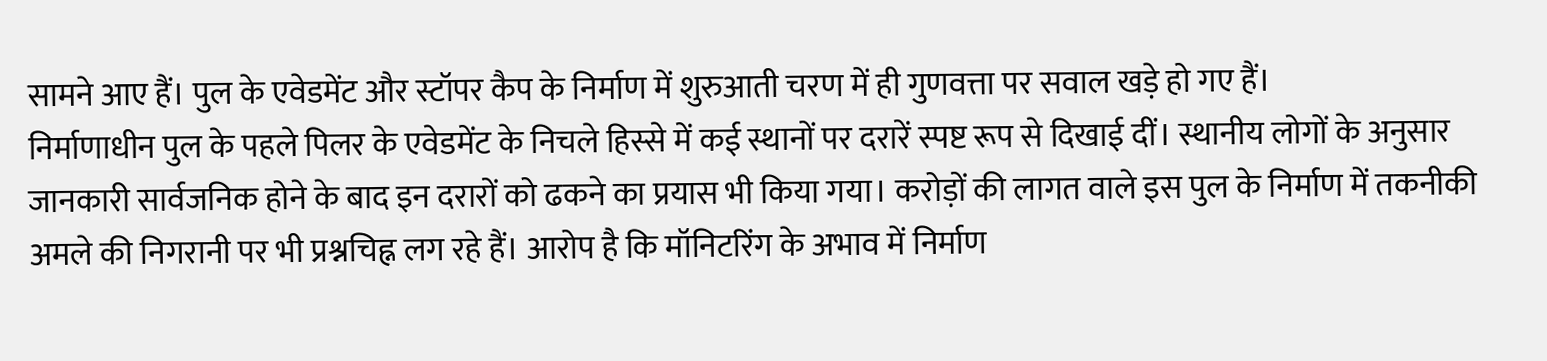सामने आए हैं। पुल के एवेडमेंट और स्टॉपर कैप के निर्माण में शुरुआती चरण में ही गुणवत्ता पर सवाल खड़े हो गए हैं।
निर्माणाधीन पुल के पहले पिलर के एवेडमेंट के निचले हिस्से में कई स्थानों पर दरारें स्पष्ट रूप से दिखाई दीं। स्थानीय लोगों के अनुसार जानकारी सार्वजनिक होने के बाद इन दरारों को ढकने का प्रयास भी किया गया। करोड़ों की लागत वाले इस पुल के निर्माण में तकनीकी अमले की निगरानी पर भी प्रश्नचिह्न लग रहे हैं। आरोप है कि मॉनिटरिंग के अभाव में निर्माण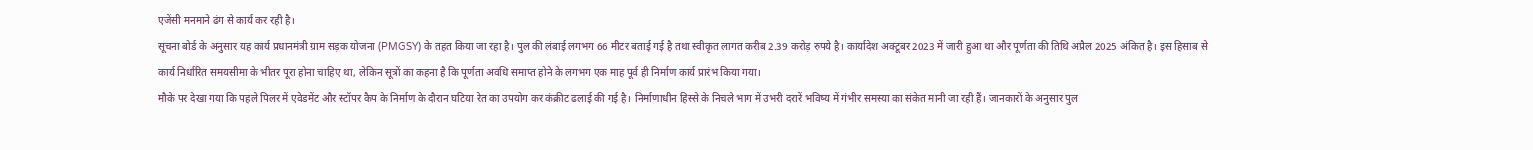एजेंसी मनमाने ढंग से कार्य कर रही है।
सूचना बोर्ड के अनुसार यह कार्य प्रधानमंत्री ग्राम सड़क योजना (PMGSY) के तहत किया जा रहा है। पुल की लंबाई लगभग 66 मीटर बताई गई है तथा स्वीकृत लागत करीब 2.39 करोड़ रुपये है। कार्यादेश अक्टूबर 2023 में जारी हुआ था और पूर्णता की तिथि अप्रैल 2025 अंकित है। इस हिसाब से कार्य निर्धारित समयसीमा के भीतर पूरा होना चाहिए था, लेकिन सूत्रों का कहना है कि पूर्णता अवधि समाप्त होने के लगभग एक माह पूर्व ही निर्माण कार्य प्रारंभ किया गया।
मौके पर देखा गया कि पहले पिलर में एवेडमेंट और स्टॉपर कैप के निर्माण के दौरान घटिया रेत का उपयोग कर कंक्रीट ढलाई की गई है। निर्माणाधीन हिस्से के निचले भाग में उभरी दरारें भविष्य में गंभीर समस्या का संकेत मानी जा रही हैं। जानकारों के अनुसार पुल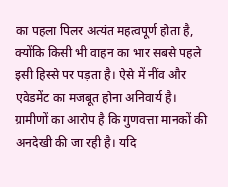का पहला पिलर अत्यंत महत्वपूर्ण होता है, क्योंकि किसी भी वाहन का भार सबसे पहले इसी हिस्से पर पड़ता है। ऐसे में नींव और एवेडमेंट का मजबूत होना अनिवार्य है।
ग्रामीणों का आरोप है कि गुणवत्ता मानकों की अनदेखी की जा रही है। यदि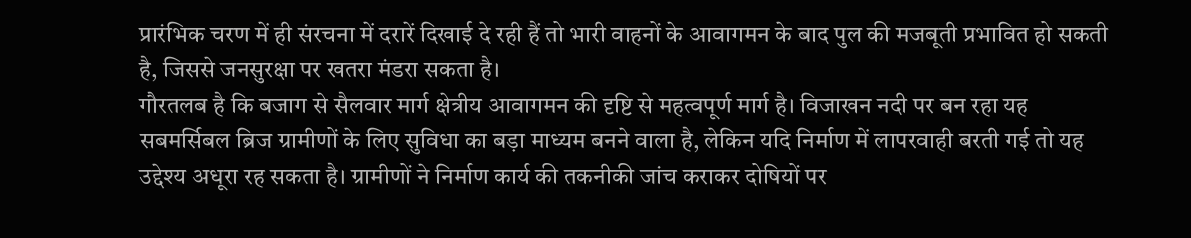प्रारंभिक चरण में ही संरचना में दरारें दिखाई दे रही हैं तो भारी वाहनों के आवागमन के बाद पुल की मजबूती प्रभावित हो सकती है, जिससे जनसुरक्षा पर खतरा मंडरा सकता है।
गौरतलब है कि बजाग से सैलवार मार्ग क्षेत्रीय आवागमन की दृष्टि से महत्वपूर्ण मार्ग है। विजाखन नदी पर बन रहा यह सबमर्सिबल ब्रिज ग्रामीणों के लिए सुविधा का बड़ा माध्यम बनने वाला है, लेकिन यदि निर्माण में लापरवाही बरती गई तो यह उद्देश्य अधूरा रह सकता है। ग्रामीणों ने निर्माण कार्य की तकनीकी जांच कराकर दोषियों पर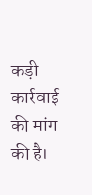कड़ी कार्रवाई की मांग की है।